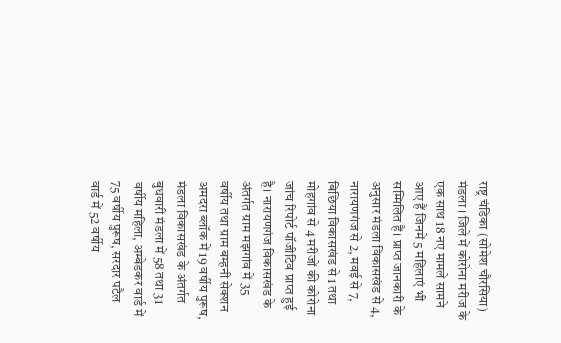राष्ट्र चंडिका (सोमेश चौरसिया) मंडला । जिले में कोरोना मरीज के एक साथ 18 नए मामले सामने आए हैं जिनमें 5 महिलाएं भी सम्मिलित हैं। प्राप्त जानकारी के अनुसार मंडला विकासखंड से 4, नारायणगंज से 2, मवई से 7, बिछिया विकासखंड से 1 तथा मोहगांव से 4 मरीजों की कोरोना जांच रिपोर्ट पॉजीटिव प्राप्त हुई है। नारायणगंज विकासखंड के अंतर्गत ग्राम मझगांव में 35 वर्षीय तथा ग्राम बम्हनी सेक्शन अमदरा ब्लॉक में 19 वर्षीय पुरूष, मंडला विकासखंड के अंतर्गत बुधवारी मंडला में 58 तथा 31 वर्षीय महिला, अम्बेडकर वार्ड में 75 वर्षीय पुरूष, सरदार पटैल वार्ड में 52 वर्षीय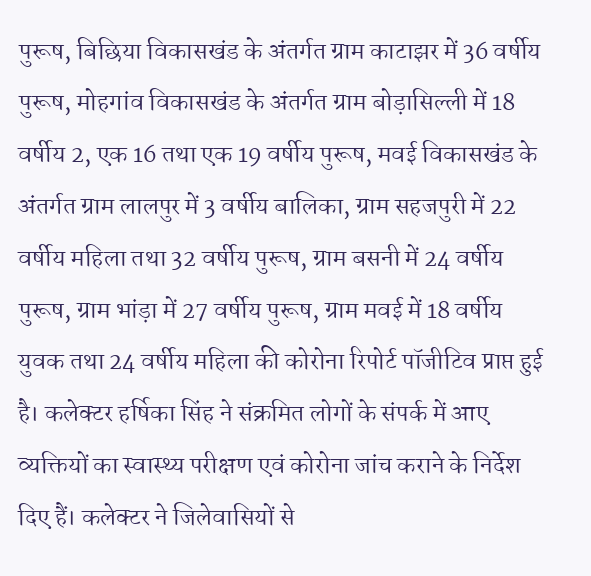पुरूष, बिछिया विकासखंड के अंतर्गत ग्राम काटाझर में 36 वर्षीय पुरूष, मोहगांव विकासखंड के अंतर्गत ग्राम बोड़ासिल्ली में 18 वर्षीय 2, एक 16 तथा एक 19 वर्षीय पुरूष, मवई विकासखंड के अंतर्गत ग्राम लालपुर में 3 वर्षीय बालिका, ग्राम सहजपुरी में 22 वर्षीय महिला तथा 32 वर्षीय पुरूष, ग्राम बसनी में 24 वर्षीय पुरूष, ग्राम भांड़ा में 27 वर्षीय पुरूष, ग्राम मवई में 18 वर्षीय युवक तथा 24 वर्षीय महिला की कोरोना रिपोर्ट पॉजीटिव प्राप्त हुई है। कलेक्टर हर्षिका सिंह ने संक्रमित लोगों के संपर्क में आए व्यक्तियों का स्वास्थ्य परीक्षण एवं कोरोना जांच कराने के निर्देश दिए हैं। कलेक्टर ने जिलेवासियों से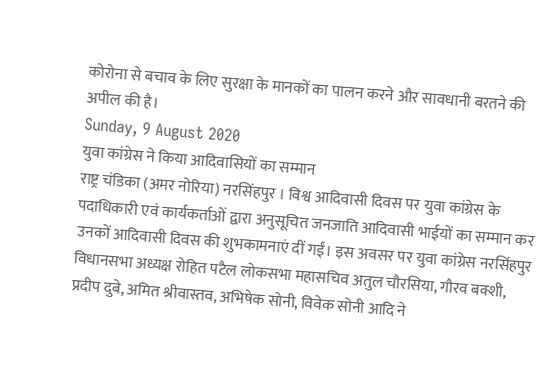कोरोना से बचाव के लिए सुरक्षा के मानकों का पालन करने और सावधानी बरतने की अपील की है।
Sunday, 9 August 2020
युवा कांग्रेस ने किया आदिवासियों का सम्मान
राष्ट्र चंडिका (अमर नोरिया) नरसिंहपुर । विश्व आदिवासी दिवस पर युवा कांग्रेस के पदाधिकारी एवं कार्यकर्ताओं द्वारा अनुसूचित जनजाति आदिवासी भाईयों का सम्मान कर उनकों आदिवासी दिवस की शुभकामनाएं दीं गईं। इस अवसर पर युवा कांग्रेस नरसिंहपुर विधानसभा अध्यक्ष रोहित पटैल लोकसभा महासचिव अतुल चौरसिया, गौरव बक्शी, प्रदीप दुबे, अमित श्रीवास्तव, अभिषेक सोनी, विवेक सोनी आदि ने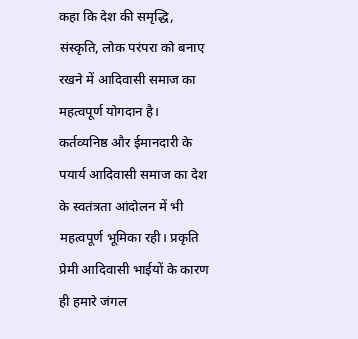कहा कि देश की समृद्धि, संस्कृति, लोक परंपरा को बनाए रखने में आदिवासी समाज का महत्वपूर्ण योगदान है। कर्तव्यनिष्ठ और ईमानदारी के पयार्य आदिवासी समाज का देश के स्वतंत्रता आंदोलन में भी महत्वपूर्ण भूमिका रही। प्रकृति प्रेमी आदिवासी भाईयों के कारण ही हमारे जंगल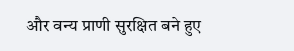और वन्य प्राणी सुरक्षित बने हुए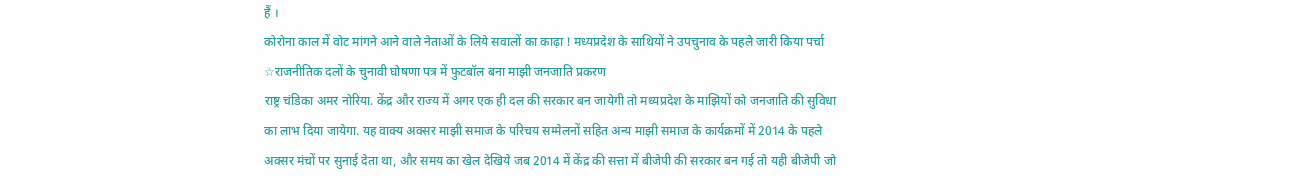हैं ।
कोरोना काल में वोट मांगने आने वाले नेताओं के लिये सवालों का काढ़ा ! मध्यप्रदेश के साथियों ने उपचुनाव के पहले जारी किया पर्चा
☆राजनीतिक दलों के चुनावी घोषणा पत्र में फुटबॉल बना माझी जनजाति प्रकरण
राष्ट्र चंडिका अमर नोरिया. केंद्र और राज्य में अगर एक ही दल की सरकार बन जायेगी तो मध्यप्रदेश के माझियों को जनजाति की सुविधा का लाभ दिया जायेगा. यह वाक्य अक्सर माझी समाज के परिचय सम्मेलनों सहित अन्य माझी समाज के कार्यक्रमों में 2014 के पहले अक्सर मंचों पर सुनाई देता था, और समय का खेल देखिये जब 2014 में केंद्र की सत्ता में बीजेपी की सरकार बन गई तो यही बीजेपी जो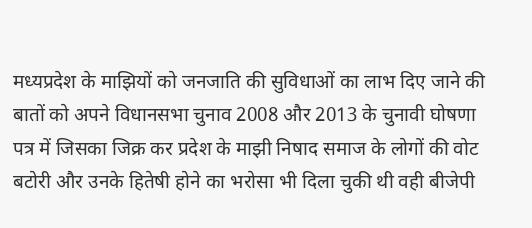मध्यप्रदेश के माझियों को जनजाति की सुविधाओं का लाभ दिए जाने की बातों को अपने विधानसभा चुनाव 2008 और 2013 के चुनावी घोषणा पत्र में जिसका जिक्र कर प्रदेश के माझी निषाद समाज के लोगों की वोट बटोरी और उनके हितेषी होने का भरोसा भी दिला चुकी थी वही बीजेपी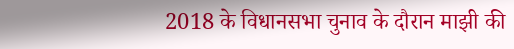2018 के विधानसभा चुनाव के दौरान माझी की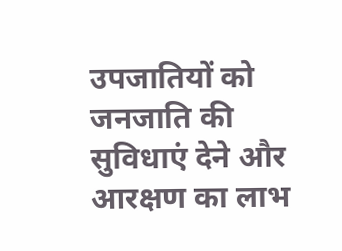उपजातियों को जनजाति की सुविधाएं देने और आरक्षण का लाभ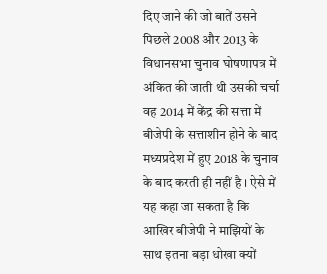दिए जाने की जो बातें उसने पिछले 2008 और 2013 के विधानसभा चुनाव घोषणापत्र में अंकित की जाती थी उसकी चर्चा वह 2014 में केंद्र की सत्ता में बीजेपी के सत्ताशीन होने के बाद मध्यप्रदेश में हुए 2018 के चुनाव के बाद करती ही नहीं है । ऐसे में यह कहा जा सकता है कि आखिर बीजेपी ने माझियों के साथ इतना बड़ा धोखा क्यों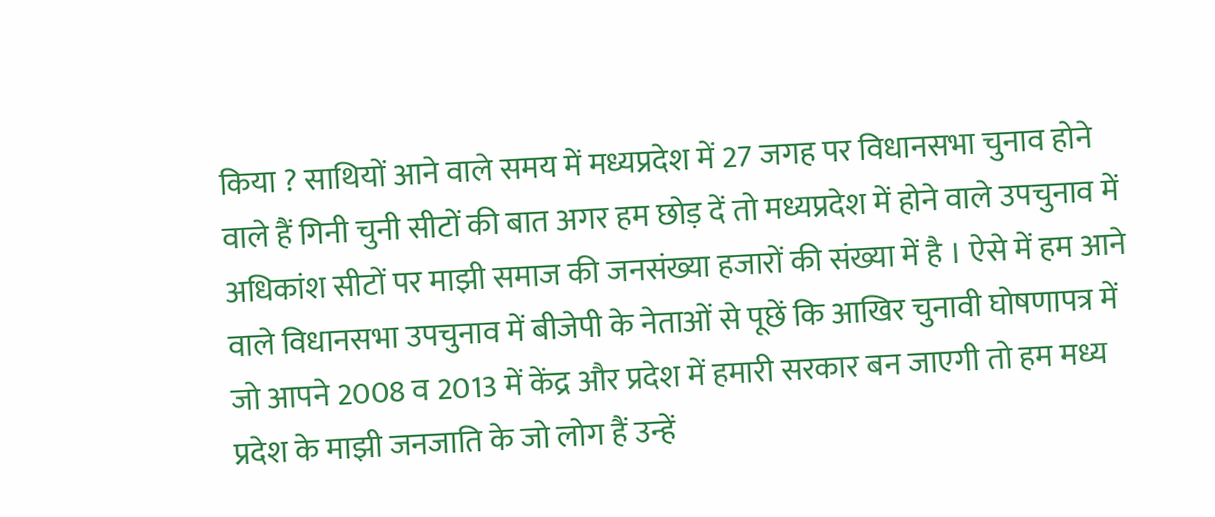किया ? साथियों आने वाले समय में मध्यप्रदेश में 27 जगह पर विधानसभा चुनाव होने वाले हैं गिनी चुनी सीटों की बात अगर हम छोड़ दें तो मध्यप्रदेश में होने वाले उपचुनाव में अधिकांश सीटों पर माझी समाज की जनसंख्या हजारों की संख्या में है । ऐसे में हम आने वाले विधानसभा उपचुनाव में बीजेपी के नेताओं से पूछें कि आखिर चुनावी घोषणापत्र में जो आपने 2008 व 2013 में केंद्र और प्रदेश में हमारी सरकार बन जाएगी तो हम मध्य प्रदेश के माझी जनजाति के जो लोग हैं उन्हें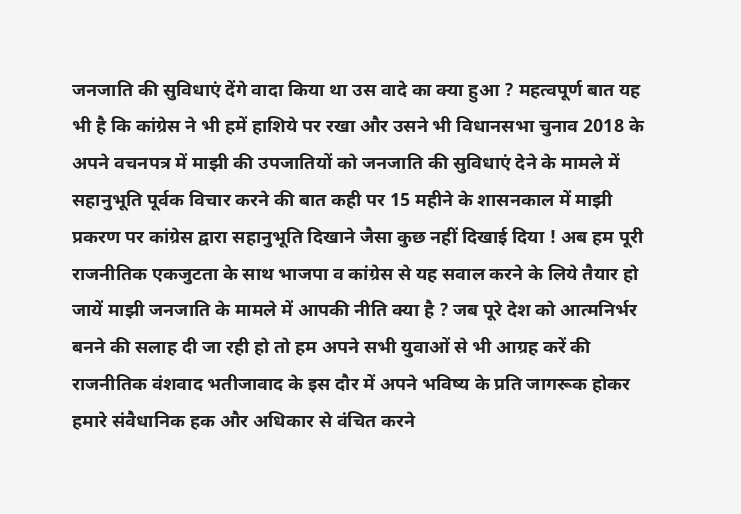जनजाति की सुविधाएं देंगे वादा किया था उस वादे का क्या हुआ ? महत्वपूर्ण बात यह भी है कि कांग्रेस ने भी हमें हाशिये पर रखा और उसने भी विधानसभा चुनाव 2018 के अपने वचनपत्र में माझी की उपजातियों को जनजाति की सुविधाएं देने के मामले में सहानुभूति पूर्वक विचार करने की बात कही पर 15 महीने के शासनकाल में माझी प्रकरण पर कांग्रेस द्वारा सहानुभूति दिखाने जैसा कुछ नहीं दिखाई दिया ! अब हम पूरी राजनीतिक एकजुटता के साथ भाजपा व कांग्रेस से यह सवाल करने के लिये तैयार हो जायें माझी जनजाति के मामले में आपकी नीति क्या है ? जब पूरे देश को आत्मनिर्भर बनने की सलाह दी जा रही हो तो हम अपने सभी युवाओं से भी आग्रह करें की राजनीतिक वंशवाद भतीजावाद के इस दौर में अपने भविष्य के प्रति जागरूक होकर हमारे संवैधानिक हक और अधिकार से वंचित करने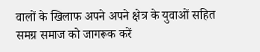वालों के खिलाफ अपने अपने क्षेत्र के युवाओं सहित समग्र समाज को जागरूक करें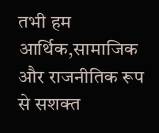तभी हम आर्थिक,सामाजिक और राजनीतिक रूप से सशक्त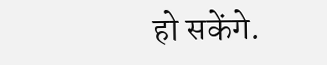हो सकेंगे.